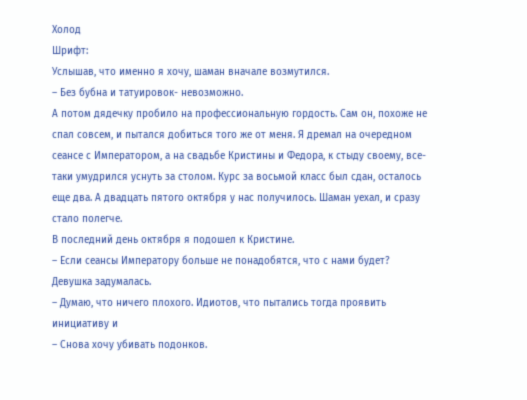Холод
Шрифт:
Услышав, что именно я хочу, шаман вначале возмутился.
– Без бубна и татуировок- невозможно.
А потом дядечку пробило на профессиональную гордость. Сам он, похоже не спал совсем, и пытался добиться того же от меня. Я дремал на очередном сеансе с Императором, а на свадьбе Кристины и Федора, к стыду своему, все-таки умудрился уснуть за столом. Курс за восьмой класс был сдан, осталось еще два. А двадцать пятого октября у нас получилось. Шаман уехал, и сразу стало полегче.
В последний день октября я подошел к Кристине.
– Если сеансы Императору больше не понадобятся, что с нами будет?
Девушка задумалась.
– Думаю, что ничего плохого. Идиотов, что пытались тогда проявить инициативу и
– Снова хочу убивать подонков.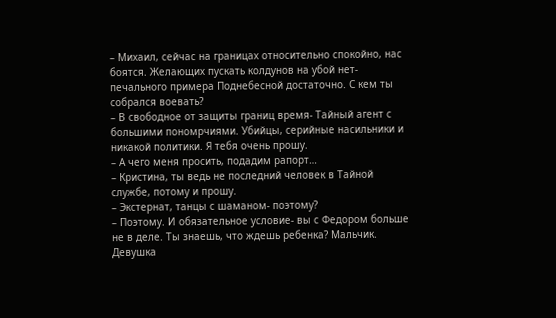– Михаил, сейчас на границах относительно спокойно, нас боятся. Желающих пускать колдунов на убой нет- печального примера Поднебесной достаточно. С кем ты собрался воевать?
– В свободное от защиты границ время- Тайный агент с большими пономрчиями. Убийцы, серийные насильники и никакой политики. Я тебя очень прошу.
– А чего меня просить, подадим рапорт…
– Кристина, ты ведь не последний человек в Тайной службе, потому и прошу.
– Экстернат, танцы с шаманом- поэтому?
– Поэтому. И обязательное условие- вы с Федором больше не в деле. Ты знаешь, что ждешь ребенка? Мальчик.
Девушка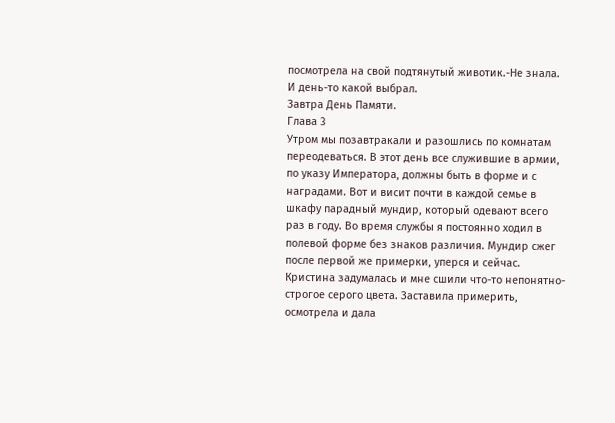посмотрела на свой подтянутый животик.-Не знала. И день-то какой выбрал.
Завтра День Памяти.
Глава 3
Утром мы позавтракали и разошлись по комнатам переодеваться. В этот день все служившие в армии, по указу Императора, должны быть в форме и с наградами. Вот и висит почти в каждой семье в шкафу парадный мундир, который одевают всего раз в году. Во время службы я постоянно ходил в полевой форме без знаков различия. Мундир сжег после первой же примерки, уперся и сейчас. Кристина задумалась и мне сшили что-то непонятно-строгое серого цвета. Заставила примерить, осмотрела и дала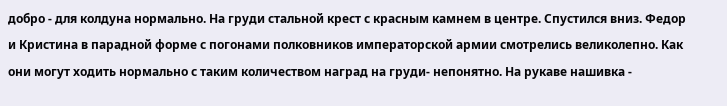добро - для колдуна нормально. На груди стальной крест с красным камнем в центре. Спустился вниз. Федор и Кристина в парадной форме с погонами полковников императорской армии смотрелись великолепно. Как они могут ходить нормально с таким количеством наград на груди- непонятно. На рукаве нашивка -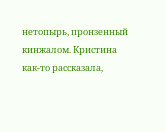нетопырь, пронзенный кинжалом. Кристина как-то рассказала,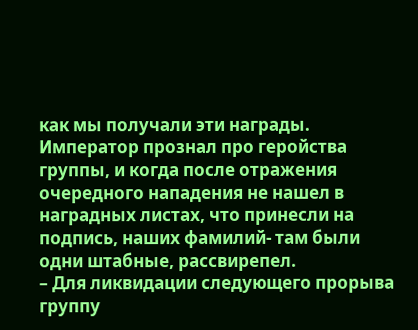как мы получали эти награды. Император прознал про геройства группы, и когда после отражения очередного нападения не нашел в наградных листах, что принесли на подпись, наших фамилий- там были одни штабные, рассвирепел.
– Для ликвидации следующего прорыва группу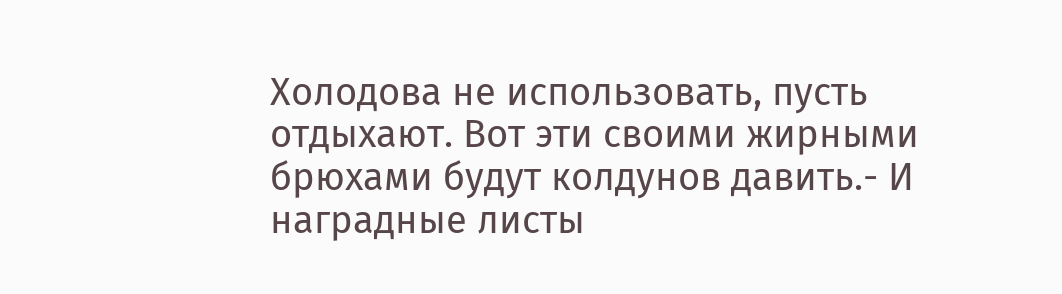Холодова не использовать, пусть отдыхают. Вот эти своими жирными брюхами будут колдунов давить.- И наградные листы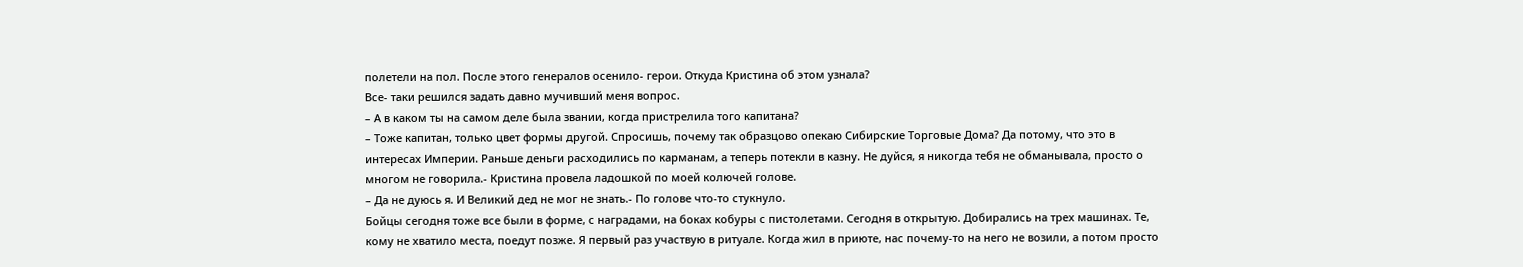полетели на пол. После этого генералов осенило- герои. Откуда Кристина об этом узнала?
Все- таки решился задать давно мучивший меня вопрос.
– А в каком ты на самом деле была звании, когда пристрелила того капитана?
– Тоже капитан, только цвет формы другой. Спросишь, почему так образцово опекаю Сибирские Торговые Дома? Да потому, что это в интересах Империи. Раньше деньги расходились по карманам, а теперь потекли в казну. Не дуйся, я никогда тебя не обманывала, просто о многом не говорила.- Кристина провела ладошкой по моей колючей голове.
– Да не дуюсь я. И Великий дед не мог не знать.- По голове что-то стукнуло.
Бойцы сегодня тоже все были в форме, с наградами, на боках кобуры с пистолетами. Сегодня в открытую. Добирались на трех машинах. Те, кому не хватило места, поедут позже. Я первый раз участвую в ритуале. Когда жил в приюте, нас почему-то на него не возили, а потом просто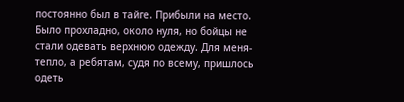постоянно был в тайге. Прибыли на место. Было прохладно, около нуля, но бойцы не стали одевать верхнюю одежду. Для меня- тепло, а ребятам, судя по всему, пришлось одеть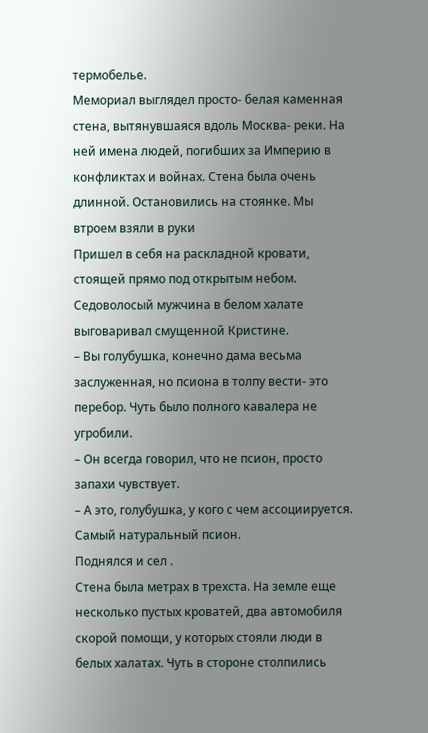термобелье.
Мемориал выглядел просто- белая каменная стена, вытянувшаяся вдоль Москва- реки. На ней имена людей, погибших за Империю в конфликтах и войнах. Стена была очень длинной. Остановились на стоянке. Мы втроем взяли в руки
Пришел в себя на раскладной кровати, стоящей прямо под открытым небом. Седоволосый мужчина в белом халате выговаривал смущенной Кристине.
– Вы голубушка, конечно дама весьма заслуженная, но псиона в толпу вести- это перебор. Чуть было полного кавалера не угробили.
– Он всегда говорил, что не псион, просто запахи чувствует.
– А это, голубушка, у кого с чем ассоциируется. Самый натуральный псион.
Поднялся и сел .
Стена была метрах в трехста. На земле еще несколько пустых кроватей, два автомобиля скорой помощи, у которых стояли люди в белых халатах. Чуть в стороне столпились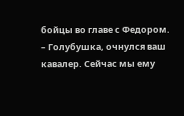бойцы во главе с Федором.
– Голубушка, очнулся ваш кавалер. Сейчас мы ему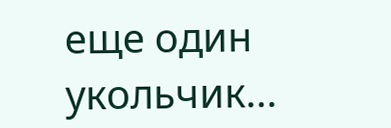еще один укольчик…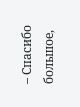– Спасибо большое,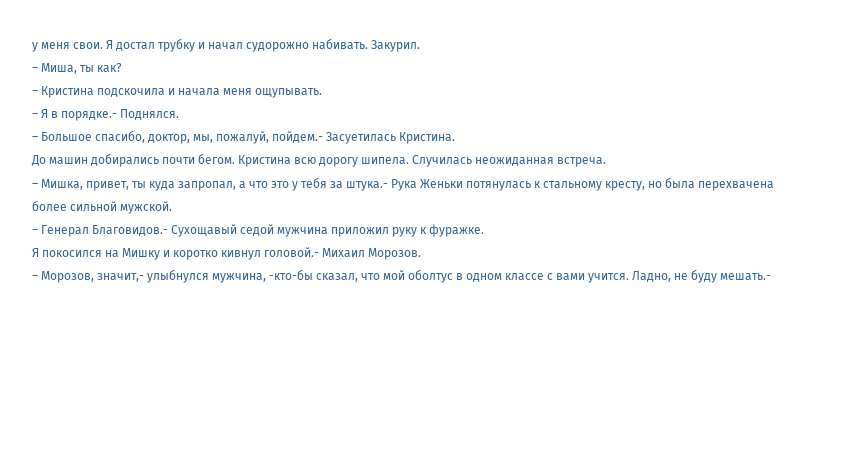у меня свои. Я достал трубку и начал судорожно набивать. Закурил.
– Миша, ты как?
– Кристина подскочила и начала меня ощупывать.
– Я в порядке.- Поднялся.
– Большое спасибо, доктор, мы, пожалуй, пойдем.- Засуетилась Кристина.
До машин добирались почти бегом. Кристина всю дорогу шипела. Случилась неожиданная встреча.
– Мишка, привет, ты куда запропал, а что это у тебя за штука.- Рука Женьки потянулась к стальному кресту, но была перехвачена более сильной мужской.
– Генерал Благовидов.- Сухощавый седой мужчина приложил руку к фуражке.
Я покосился на Мишку и коротко кивнул головой.- Михаил Морозов.
– Морозов, значит,- улыбнулся мужчина, -кто-бы сказал, что мой оболтус в одном классе с вами учится. Ладно, не буду мешать.-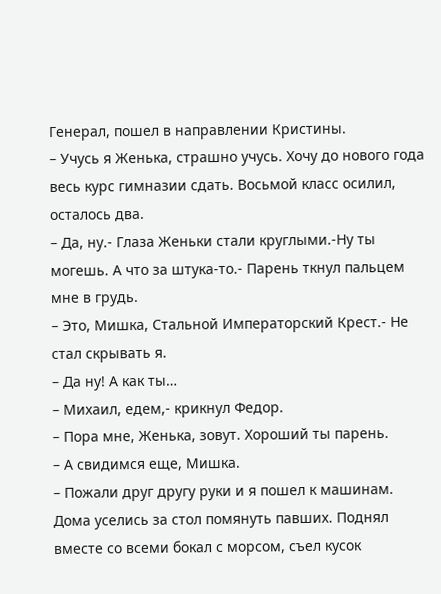Генерал, пошел в направлении Кристины.
– Учусь я Женька, страшно учусь. Хочу до нового года весь курс гимназии сдать. Восьмой класс осилил, осталось два.
– Да, ну.- Глаза Женьки стали круглыми.-Ну ты могешь. А что за штука-то.- Парень ткнул пальцем мне в грудь.
– Это, Мишка, Стальной Императорский Крест.- Не стал скрывать я.
– Да ну! А как ты…
– Михаил, едем,- крикнул Федор.
– Пора мне, Женька, зовут. Хороший ты парень.
– А свидимся еще, Мишка.
– Пожали друг другу руки и я пошел к машинам.
Дома уселись за стол помянуть павших. Поднял вместе со всеми бокал с морсом, съел кусок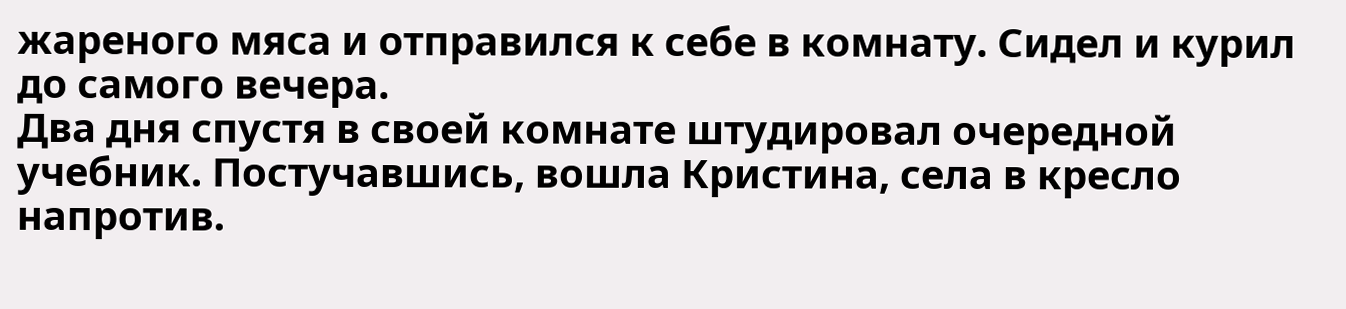жареного мяса и отправился к себе в комнату. Сидел и курил до самого вечера.
Два дня спустя в своей комнате штудировал очередной учебник. Постучавшись, вошла Кристина, села в кресло напротив.